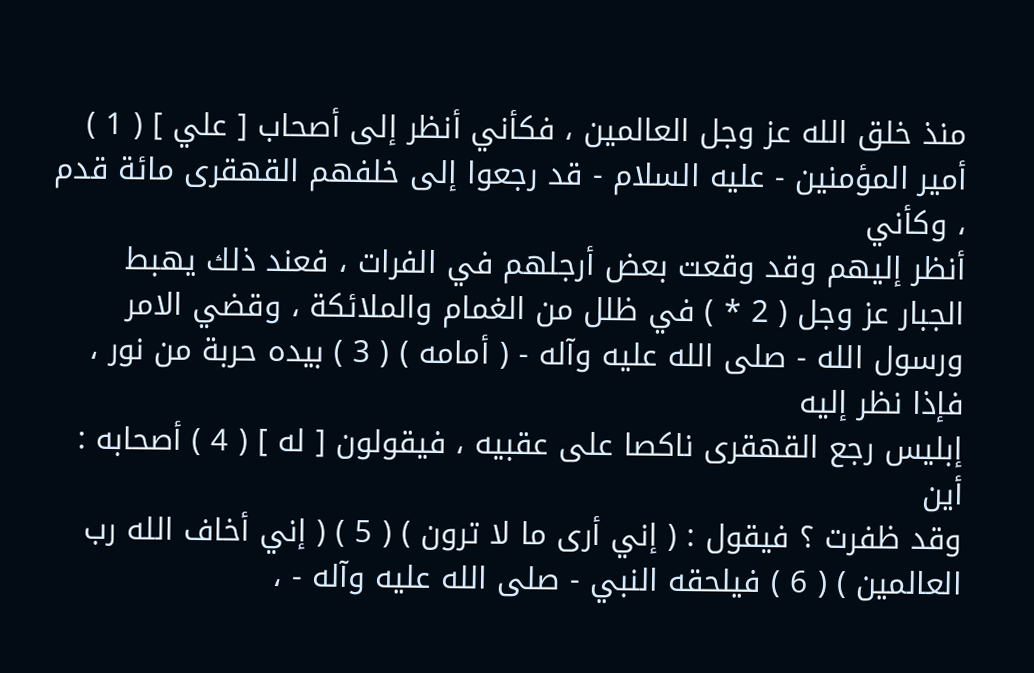منذ خلق الله عز وجل العالمين ، فكأني أنظر إلى أصحاب [ علي ] ( 1 )
أمير المؤمنين - عليه السلام - قد رجعوا إلى خلفهم القهقرى مائة قدم ، وكأني
أنظر إليهم وقد وقعت بعض أرجلهم في الفرات ، فعند ذلك يهبط
الجبار عز وجل ( 2 * ) في ظلل من الغمام والملائكة ، وقضي الامر
ورسول الله - صلى الله عليه وآله - ( أمامه ) ( 3 ) بيده حربة من نور ، فإذا نظر إليه
إبليس رجع القهقرى ناكصا على عقبيه ، فيقولون [ له ] ( 4 ) أصحابه : أين
وقد ظفرت ؟ فيقول : ( إني أرى ما لا ترون ) ( 5 ) ( إني أخاف الله رب
العالمين ) ( 6 ) فيلحقه النبي - صلى الله عليه وآله - ،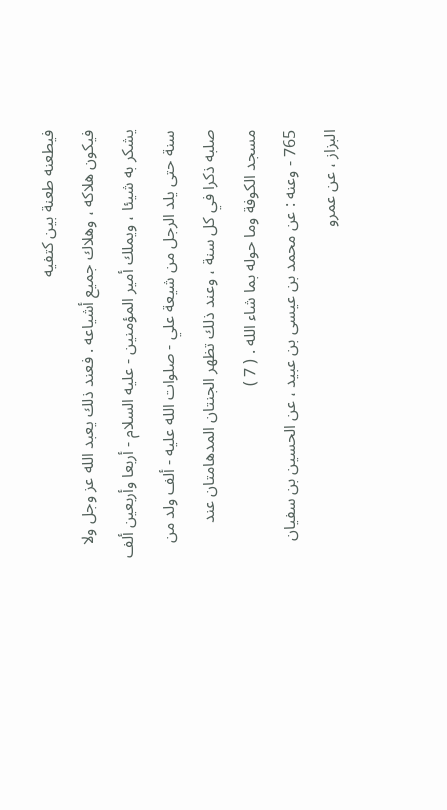فيطعنه طعنة بين كتفيه
فيكون هلاكه ، وهلاك جميع أشياعه . فعند ذلك يعبد الله عز وجل ولا
يشكر به شيئا ، ويملك أمير المؤمنين - عليه السلام - أربعا وأربعين ألف
سنة حتى يلد الرجل من شيعة علي - صلوات الله عليه - ألف ولد من
صلبه ذكرا في كل سنة ، وعند ذلك تظهر الجنتان المدهامتان عند
مسجد الكوفة وما حوله بما شاء الله . ( 7 )
765 - وعنه : عن محمد بن عيسى بن عبيد ، عن الحسين بن سفيان
البزاز ، عن عمرو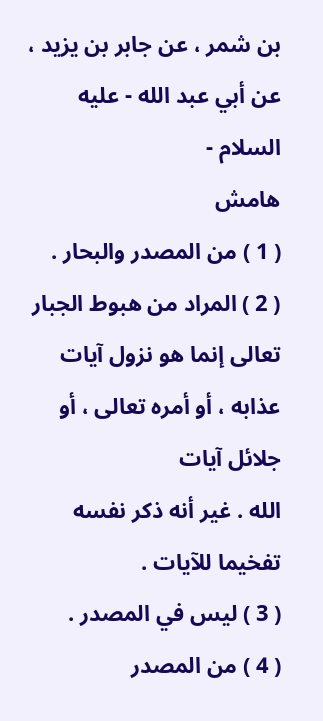بن شمر ، عن جابر بن يزيد ، عن أبي عبد الله - عليه السلام -
هامش
( 1 ) من المصدر والبحار .
( 2 ) المراد من هبوط الجبار تعالى إنما هو نزول آيات عذابه ، أو أمره تعالى ، أو جلائل آيات
الله . غير أنه ذكر نفسه تفخيما للآيات .
( 3 ) ليس في المصدر .
( 4 ) من المصدر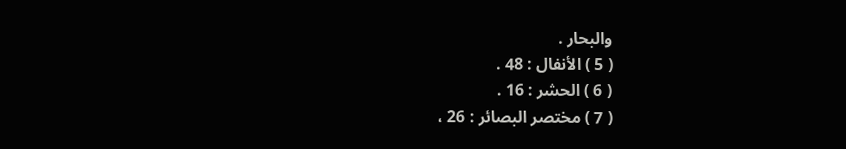والبحار .
( 5 ) الأنفال : 48 .
( 6 ) الحشر : 16 .
( 7 ) مختصر البصائر : 26 ،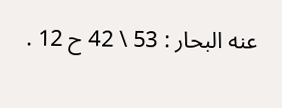عنه البحار : 53 \ 42 ح 12 .